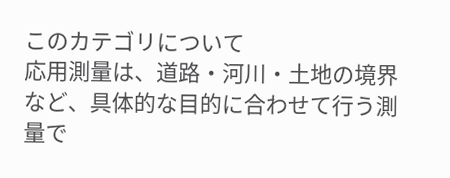このカテゴリについて
応用測量は、道路・河川・土地の境界など、具体的な目的に合わせて行う測量で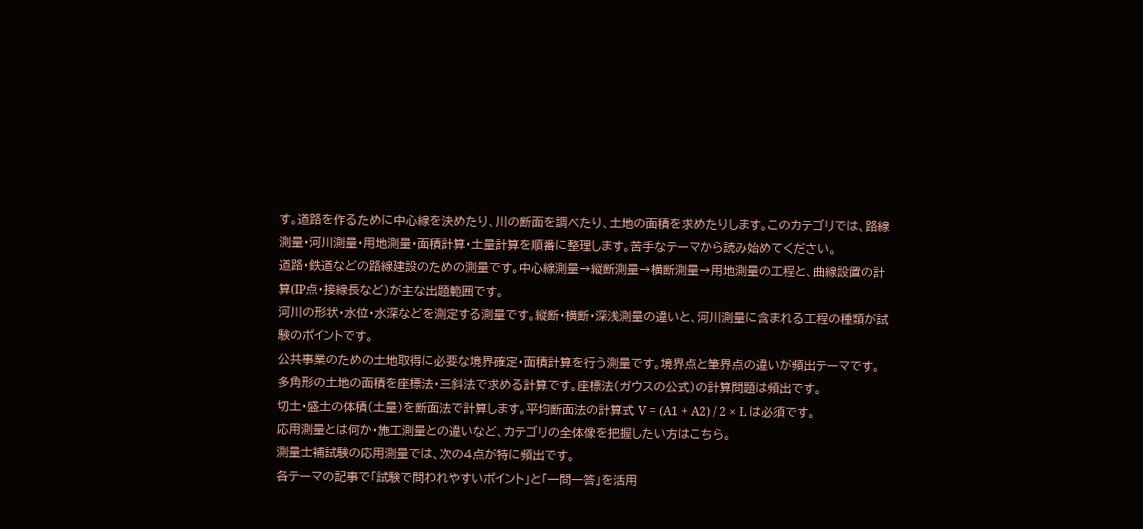す。道路を作るために中心線を決めたり、川の断面を調べたり、土地の面積を求めたりします。このカテゴリでは、路線測量・河川測量・用地測量・面積計算・土量計算を順番に整理します。苦手なテーマから読み始めてください。
道路・鉄道などの路線建設のための測量です。中心線測量→縦断測量→横断測量→用地測量の工程と、曲線設置の計算(IP点・接線長など)が主な出題範囲です。
河川の形状・水位・水深などを測定する測量です。縦断・横断・深浅測量の違いと、河川測量に含まれる工程の種類が試験のポイントです。
公共事業のための土地取得に必要な境界確定・面積計算を行う測量です。境界点と筆界点の違いが頻出テーマです。
多角形の土地の面積を座標法・三斜法で求める計算です。座標法(ガウスの公式)の計算問題は頻出です。
切土・盛土の体積(土量)を断面法で計算します。平均断面法の計算式 V = (A1 + A2) / 2 × L は必須です。
応用測量とは何か・施工測量との違いなど、カテゴリの全体像を把握したい方はこちら。
測量士補試験の応用測量では、次の4点が特に頻出です。
各テーマの記事で「試験で問われやすいポイント」と「一問一答」を活用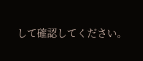して確認してください。